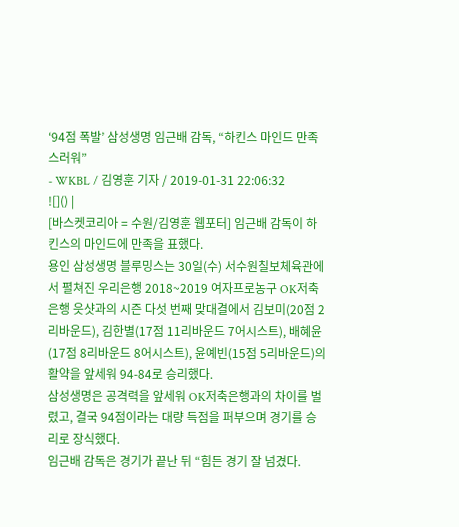‘94점 폭발’ 삼성생명 임근배 감독, “하킨스 마인드 만족스러워”
- WKBL / 김영훈 기자 / 2019-01-31 22:06:32
![]() |
[바스켓코리아 = 수원/김영훈 웹포터] 임근배 감독이 하킨스의 마인드에 만족을 표했다.
용인 삼성생명 블루밍스는 30일(수) 서수원칠보체육관에서 펼쳐진 우리은행 2018~2019 여자프로농구 OK저축은행 읏샷과의 시즌 다섯 번째 맞대결에서 김보미(20점 2리바운드), 김한별(17점 11리바운드 7어시스트), 배혜윤(17점 8리바운드 8어시스트), 윤예빈(15점 5리바운드)의 활약을 앞세워 94-84로 승리했다.
삼성생명은 공격력을 앞세워 OK저축은행과의 차이를 벌렸고, 결국 94점이라는 대량 득점을 퍼부으며 경기를 승리로 장식했다.
임근배 감독은 경기가 끝난 뒤 “힘든 경기 잘 넘겼다.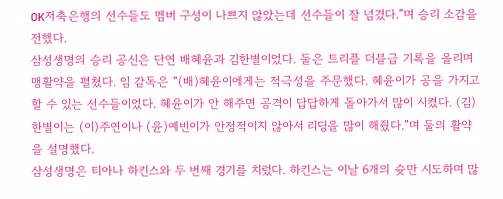OK저축은행의 선수들도 멤버 구성이 나쁘지 않았는데 선수들이 잘 넘겼다.”며 승리 소감을 전했다.
삼성생명의 승리 공신은 단연 배혜윤과 김한별이었다. 둘은 트리플 더블급 기록을 올리며 맹활약을 펼쳤다. 임 감독은 “(배)혜윤이에게는 적극성을 주문했다. 혜윤이가 공을 가지고 할 수 있는 선수들이었다. 혜윤이가 안 해주면 공격이 답답하게 돌아가서 많이 시켰다. (김)한별이는 (이)주연이나 (윤)예빈이가 안정적이지 않아서 리딩을 많이 해줬다.”며 둘의 활약을 설명했다.
삼성생명은 티아나 하킨스와 두 번째 경기를 치렀다. 하킨스는 이날 6개의 슛만 시도하며 많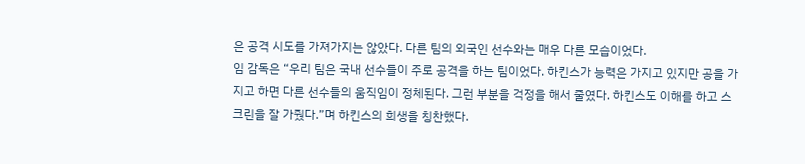은 공격 시도를 가져가지는 않았다. 다른 팀의 외국인 선수와는 매우 다른 모습이었다.
임 감독은 “우리 팀은 국내 선수들이 주로 공격을 하는 팀이었다. 하킨스가 능력은 가지고 있지만 공을 가지고 하면 다른 선수들의 움직임이 정체된다. 그런 부분을 걱정을 해서 줄였다. 하킨스도 이해를 하고 스크린을 잘 가줬다.”며 하킨스의 희생을 칭찬했다.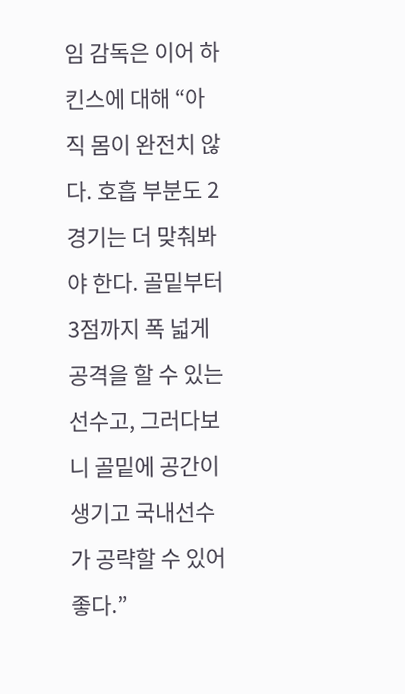임 감독은 이어 하킨스에 대해 “아직 몸이 완전치 않다. 호흡 부분도 2경기는 더 맞춰봐야 한다. 골밑부터 3점까지 폭 넓게 공격을 할 수 있는 선수고, 그러다보니 골밑에 공간이 생기고 국내선수가 공략할 수 있어 좋다.”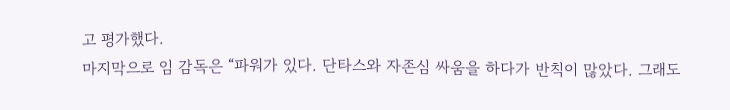고 평가했다.
마지막으로 임 감독은 “파워가 있다. 단타스와 자존심 싸움을 하다가 반칙이 많았다. 그래도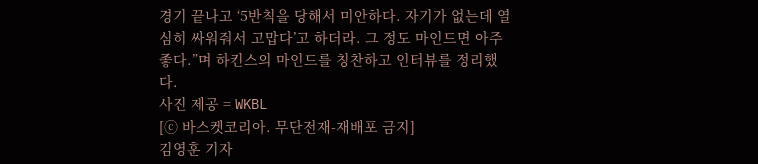경기 끝나고 ‘5반칙을 당해서 미안하다. 자기가 없는데 열심히 싸워줘서 고맙다’고 하더라. 그 정도 마인드면 아주 좋다.”며 하킨스의 마인드를 칭찬하고 인터뷰를 정리했다.
사진 제공 = WKBL
[ⓒ 바스켓코리아. 무단전재-재배포 금지]
김영훈 기자